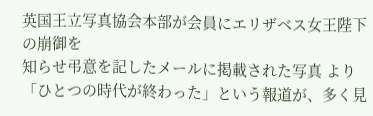英国王立写真協会本部が会員にエリザベス女王陛下の崩御を
知らせ弔意を記したメールに掲載された写真 より
「ひとつの時代が終わった」という報道が、多く見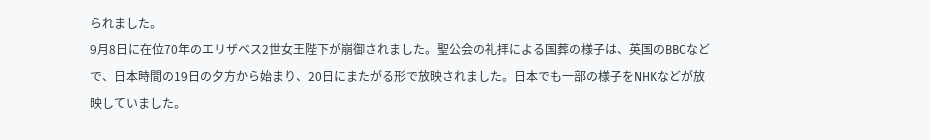られました。
9月8日に在位70年のエリザベス2世女王陛下が崩御されました。聖公会の礼拝による国葬の様子は、英国のBBCなどで、日本時間の19日の夕方から始まり、20日にまたがる形で放映されました。日本でも一部の様子をNHKなどが放映していました。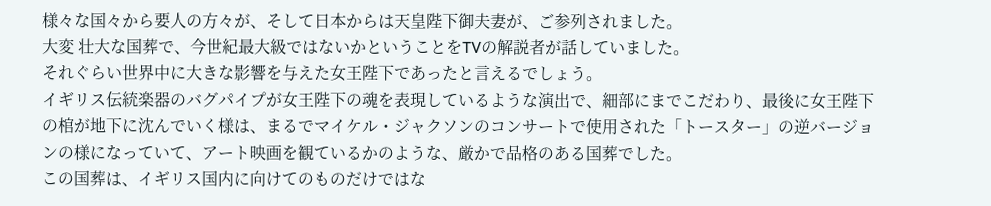様々な国々から要人の方々が、そして日本からは天皇陛下御夫妻が、ご参列されました。
大変 壮大な国葬で、今世紀最大級ではないかということをTVの解説者が話していました。
それぐらい世界中に大きな影響を与えた女王陛下であったと言えるでしょう。
イギリス伝統楽器のバグパイプが女王陛下の魂を表現しているような演出で、細部にまでこだわり、最後に女王陛下の棺が地下に沈んでいく様は、まるでマイケル・ジャクソンのコンサートで使用された「トースター」の逆バージョンの様になっていて、アート映画を観ているかのような、厳かで品格のある国葬でした。
この国葬は、イギリス国内に向けてのものだけではな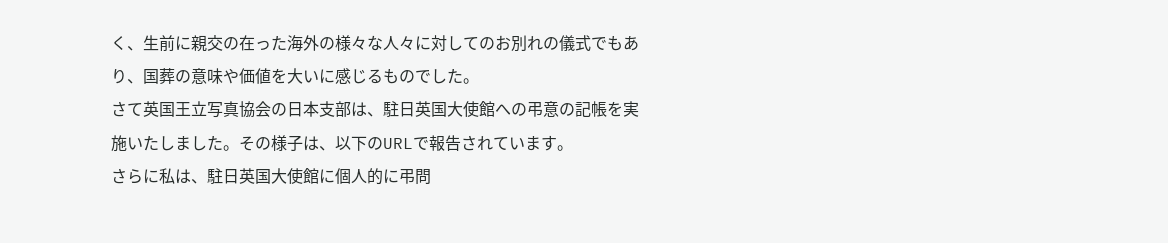く、生前に親交の在った海外の様々な人々に対してのお別れの儀式でもあり、国葬の意味や価値を大いに感じるものでした。
さて英国王立写真協会の日本支部は、駐日英国大使館への弔意の記帳を実施いたしました。その様子は、以下のURLで報告されています。
さらに私は、駐日英国大使館に個人的に弔問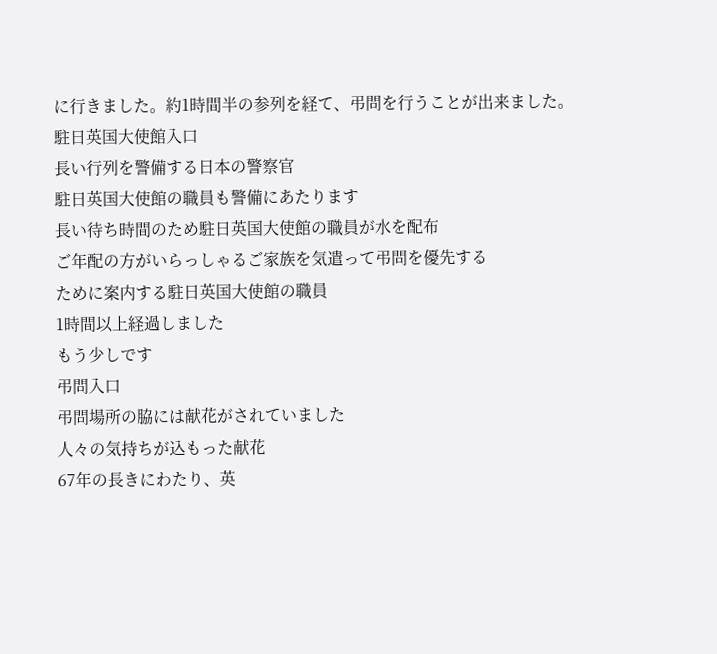に行きました。約1時間半の参列を経て、弔問を行うことが出来ました。
駐日英国大使館入口
長い行列を警備する日本の警察官
駐日英国大使館の職員も警備にあたります
長い待ち時間のため駐日英国大使館の職員が水を配布
ご年配の方がいらっしゃるご家族を気遣って弔問を優先する
ために案内する駐日英国大使館の職員
1時間以上経過しました
もう少しです
弔問入口
弔問場所の脇には献花がされていました
人々の気持ちが込もった献花
67年の長きにわたり、英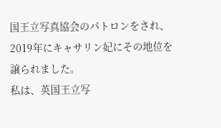国王立写真協会のパトロンをされ、 2019年にキャサリン妃にその地位を譲られました。
私は、英国王立写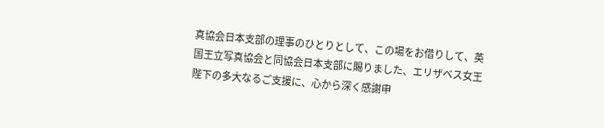真協会日本支部の理事のひとりとして、この場をお借りして、英国王立写真協会と同協会日本支部に賜りました、エリザベス女王陛下の多大なるご支援に、心から深く感謝申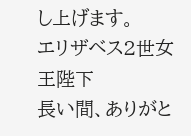し上げます。
エリザベス2世女王陛下
長い間、ありがと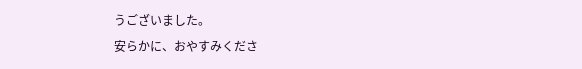うございました。
安らかに、おやすみくださ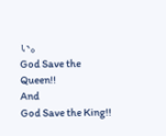い。
God Save the Queen!!
And
God Save the King!!